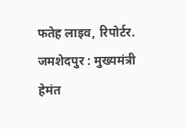फतेह लाइव, रिपोर्टर.
जमशेदपुर : मुख्यमंत्री हेमंत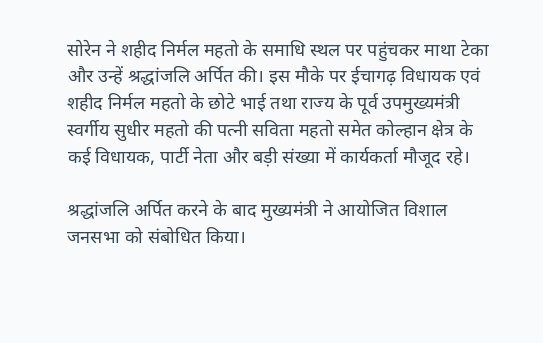सोरेन ने शहीद निर्मल महतो के समाधि स्थल पर पहुंचकर माथा टेका और उन्हें श्रद्धांजलि अर्पित की। इस मौके पर ईचागढ़ विधायक एवं शहीद निर्मल महतो के छोटे भाई तथा राज्य के पूर्व उपमुख्यमंत्री स्वर्गीय सुधीर महतो की पत्नी सविता महतो समेत कोल्हान क्षेत्र के कई विधायक, पार्टी नेता और बड़ी संख्या में कार्यकर्ता मौजूद रहे।

श्रद्धांजलि अर्पित करने के बाद मुख्यमंत्री ने आयोजित विशाल जनसभा को संबोधित किया।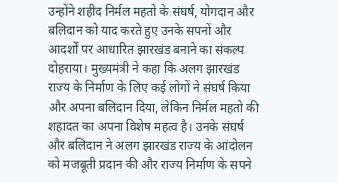उन्होंने शहीद निर्मल महतो के संघर्ष, योगदान और बलिदान को याद करते हुए उनके सपनों और आदर्शों पर आधारित झारखंड बनाने का संकल्प दोहराया। मुख्यमंत्री ने कहा कि अलग झारखंड राज्य के निर्माण के लिए कई लोगों ने संघर्ष किया और अपना बलिदान दिया, लेकिन निर्मल महतो की शहादत का अपना विशेष महत्व है। उनके संघर्ष और बलिदान ने अलग झारखंड राज्य के आंदोलन को मजबूती प्रदान की और राज्य निर्माण के सपने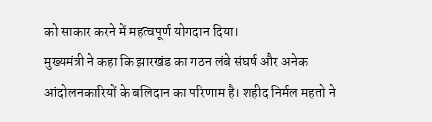को साकार करने में महत्वपूर्ण योगदान दिया।
मुख्यमंत्री ने कहा कि झारखंड का गठन लंबे संघर्ष और अनेक आंदोलनकारियों के बलिदान का परिणाम है। शहीद निर्मल महतो ने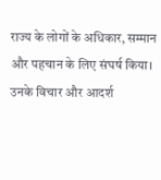राज्य के लोगों के अधिकार, सम्मान और पहचान के लिए संघर्ष किया। उनके विचार और आदर्श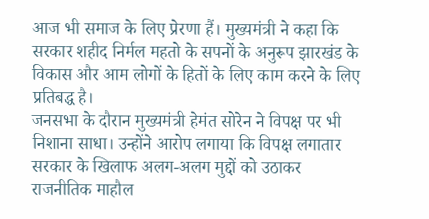आज भी समाज के लिए प्रेरणा हैं। मुख्यमंत्री ने कहा कि सरकार शहीद निर्मल महतो के सपनों के अनुरूप झारखंड के विकास और आम लोगों के हितों के लिए काम करने के लिए प्रतिबद्ध है।
जनसभा के दौरान मुख्यमंत्री हेमंत सोरेन ने विपक्ष पर भी निशाना साधा। उन्होंने आरोप लगाया कि विपक्ष लगातार सरकार के खिलाफ अलग-अलग मुद्दों को उठाकर राजनीतिक माहौल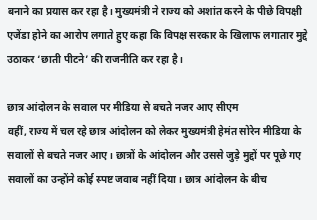बनाने का प्रयास कर रहा है। मुख्यमंत्री ने राज्य को अशांत करने के पीछे विपक्षी एजेंडा होने का आरोप लगाते हुए कहा कि विपक्ष सरकार के खिलाफ लगातार मुद्दे उठाकर ‘छाती पीटने’ की राजनीति कर रहा है।

छात्र आंदोलन के सवाल पर मीडिया से बचते नजर आए सीएम
वहीं, राज्य में चल रहे छात्र आंदोलन को लेकर मुख्यमंत्री हेमंत सोरेन मीडिया के सवालों से बचते नजर आए। छात्रों के आंदोलन और उससे जुड़े मुद्दों पर पूछे गए सवालों का उन्होंने कोई स्पष्ट जवाब नहीं दिया। छात्र आंदोलन के बीच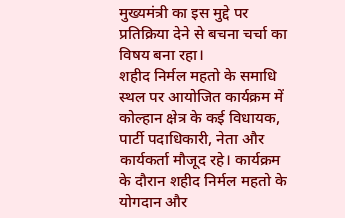मुख्यमंत्री का इस मुद्दे पर प्रतिक्रिया देने से बचना चर्चा का विषय बना रहा।
शहीद निर्मल महतो के समाधि स्थल पर आयोजित कार्यक्रम में कोल्हान क्षेत्र के कई विधायक, पार्टी पदाधिकारी, नेता और कार्यकर्ता मौजूद रहे। कार्यक्रम के दौरान शहीद निर्मल महतो के योगदान और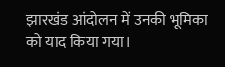झारखंड आंदोलन में उनकी भूमिका को याद किया गया।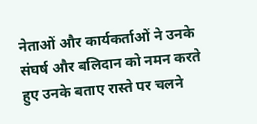नेताओं और कार्यकर्ताओं ने उनके संघर्ष और बलिदान को नमन करते हुए उनके बताए रास्ते पर चलने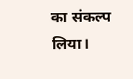का संकल्प लिया।